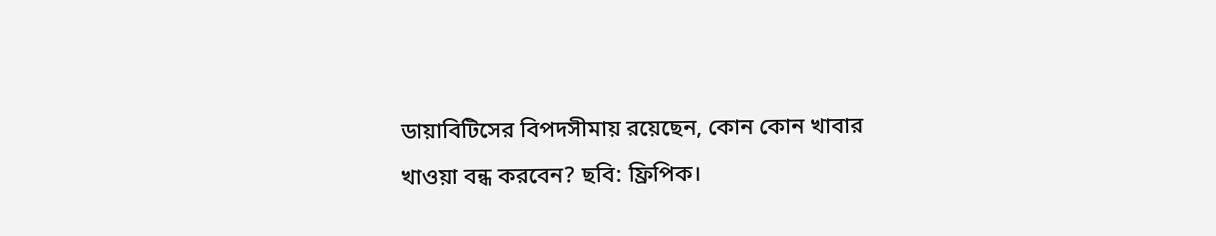ডায়াবিটিসের বিপদসীমায় রয়েছেন, কোন কোন খাবার খাওয়া বন্ধ করবেন? ছবি: ফ্রিপিক।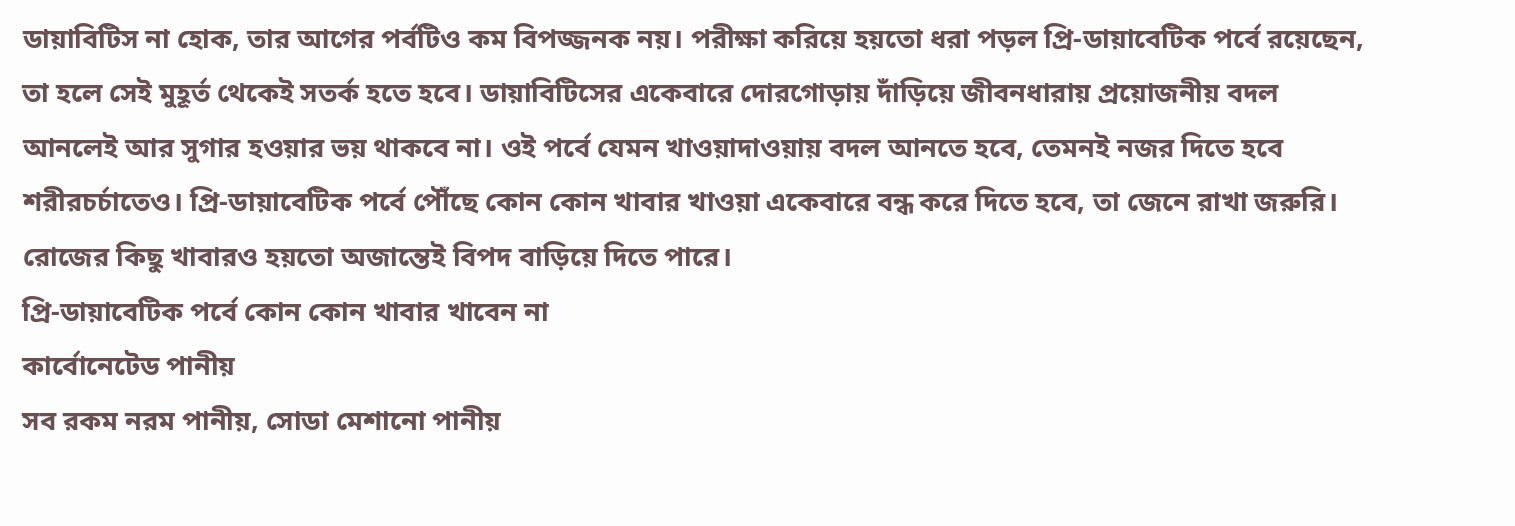ডায়াবিটিস না হোক, তার আগের পর্বটিও কম বিপজ্জনক নয়। পরীক্ষা করিয়ে হয়তো ধরা পড়ল প্রি-ডায়াবেটিক পর্বে রয়েছেন, তা হলে সেই মুহূর্ত থেকেই সতর্ক হতে হবে। ডায়াবিটিসের একেবারে দোরগোড়ায় দাঁড়িয়ে জীবনধারায় প্রয়োজনীয় বদল আনলেই আর সুগার হওয়ার ভয় থাকবে না। ওই পর্বে যেমন খাওয়াদাওয়ায় বদল আনতে হবে, তেমনই নজর দিতে হবে শরীরচর্চাতেও। প্রি-ডায়াবেটিক পর্বে পৌঁছে কোন কোন খাবার খাওয়া একেবারে বন্ধ করে দিতে হবে, তা জেনে রাখা জরুরি। রোজের কিছু খাবারও হয়তো অজান্তেই বিপদ বাড়িয়ে দিতে পারে।
প্রি-ডায়াবেটিক পর্বে কোন কোন খাবার খাবেন না
কার্বোনেটেড পানীয়
সব রকম নরম পানীয়, সোডা মেশানো পানীয়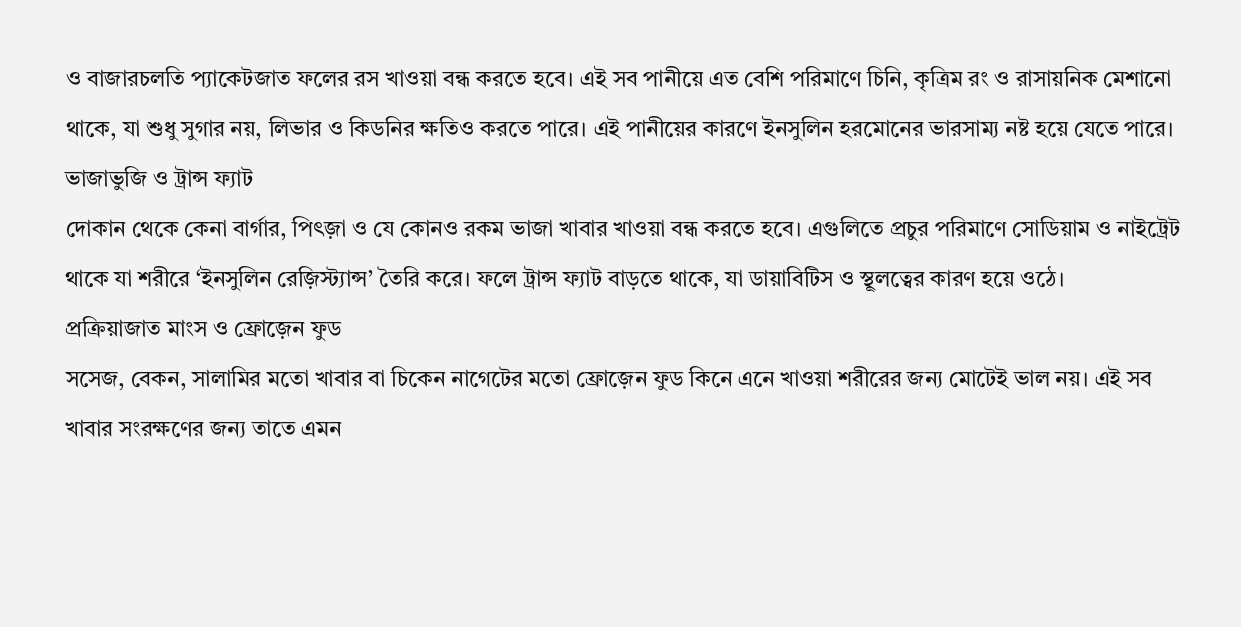ও বাজারচলতি প্যাকেটজাত ফলের রস খাওয়া বন্ধ করতে হবে। এই সব পানীয়ে এত বেশি পরিমাণে চিনি, কৃত্রিম রং ও রাসায়নিক মেশানো থাকে, যা শুধু সুগার নয়, লিভার ও কিডনির ক্ষতিও করতে পারে। এই পানীয়ের কারণে ইনসুলিন হরমোনের ভারসাম্য নষ্ট হয়ে যেতে পারে।
ভাজাভুজি ও ট্রান্স ফ্যাট
দোকান থেকে কেনা বার্গার, পিৎজ়া ও যে কোনও রকম ভাজা খাবার খাওয়া বন্ধ করতে হবে। এগুলিতে প্রচুর পরিমাণে সোডিয়াম ও নাইট্রেট থাকে যা শরীরে ‘ইনসুলিন রেজ়িস্ট্যান্স’ তৈরি করে। ফলে ট্রান্স ফ্যাট বাড়তে থাকে, যা ডায়াবিটিস ও স্থূলত্বের কারণ হয়ে ওঠে।
প্রক্রিয়াজাত মাংস ও ফ্রোজ়েন ফুড
সসেজ, বেকন, সালামির মতো খাবার বা চিকেন নাগেটের মতো ফ্রোজ়েন ফুড কিনে এনে খাওয়া শরীরের জন্য মোটেই ভাল নয়। এই সব খাবার সংরক্ষণের জন্য তাতে এমন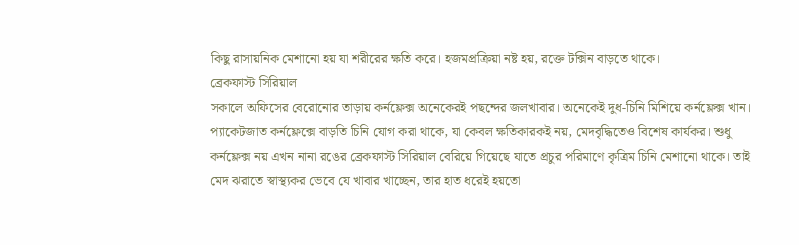কিছু রাসায়নিক মেশানো হয় যা শরীরের ক্ষতি করে। হজমপ্রক্রিয়া নষ্ট হয়, রক্তে টক্সিন বাড়তে থাকে।
ব্রেকফাস্ট সিরিয়াল
সকালে অফিসের বেরোনোর তাড়ায় কর্নফ্লেক্স অনেকেরই পছন্দের জলখাবার। অনেকেই দুধ-চিনি মিশিয়ে কর্নফ্লেক্স খান। প্যাকেটজাত কর্নফ্লেক্সে বাড়তি চিনি যোগ করা থাকে, যা কেবল ক্ষতিকারকই নয়, মেদবৃদ্ধিতেও বিশেষ কার্যকর। শুধু কর্নফ্লেক্স নয় এখন নানা রঙের ব্রেকফাস্ট সিরিয়াল বেরিয়ে গিয়েছে যাতে প্রচুর পরিমাণে কৃত্রিম চিনি মেশানো থাকে। তাই মেদ ঝরাতে স্বাস্থ্যকর ভেবে যে খাবার খাচ্ছেন, তার হাত ধরেই হয়তো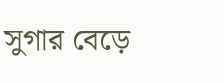সুগার বেড়ে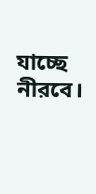যাচ্ছে নীরবে।